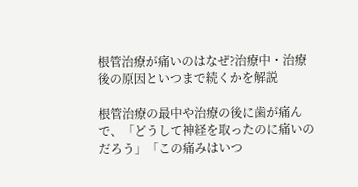根管治療が痛いのはなぜ?治療中・治療後の原因といつまで続くかを解説

根管治療の最中や治療の後に歯が痛んで、「どうして神経を取ったのに痛いのだろう」「この痛みはいつ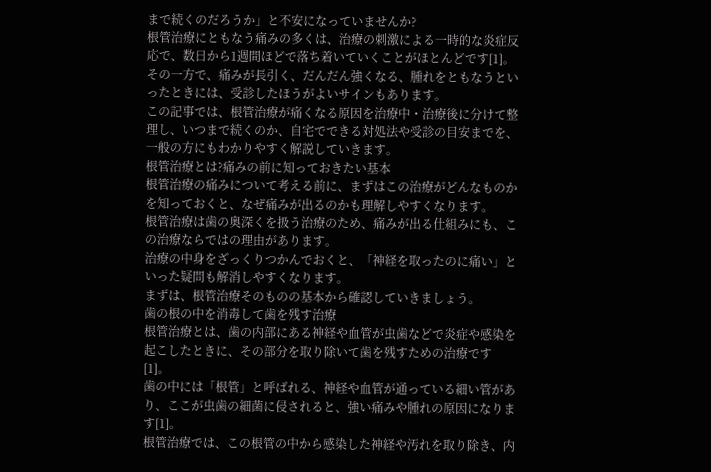まで続くのだろうか」と不安になっていませんか?
根管治療にともなう痛みの多くは、治療の刺激による一時的な炎症反応で、数日から1週間ほどで落ち着いていくことがほとんどです[1]。
その一方で、痛みが長引く、だんだん強くなる、腫れをともなうといったときには、受診したほうがよいサインもあります。
この記事では、根管治療が痛くなる原因を治療中・治療後に分けて整理し、いつまで続くのか、自宅でできる対処法や受診の目安までを、一般の方にもわかりやすく解説していきます。
根管治療とは?痛みの前に知っておきたい基本
根管治療の痛みについて考える前に、まずはこの治療がどんなものかを知っておくと、なぜ痛みが出るのかも理解しやすくなります。
根管治療は歯の奥深くを扱う治療のため、痛みが出る仕組みにも、この治療ならではの理由があります。
治療の中身をざっくりつかんでおくと、「神経を取ったのに痛い」といった疑問も解消しやすくなります。
まずは、根管治療そのものの基本から確認していきましょう。
歯の根の中を消毒して歯を残す治療
根管治療とは、歯の内部にある神経や血管が虫歯などで炎症や感染を起こしたときに、その部分を取り除いて歯を残すための治療です[1]。
歯の中には「根管」と呼ばれる、神経や血管が通っている細い管があり、ここが虫歯の細菌に侵されると、強い痛みや腫れの原因になります[1]。
根管治療では、この根管の中から感染した神経や汚れを取り除き、内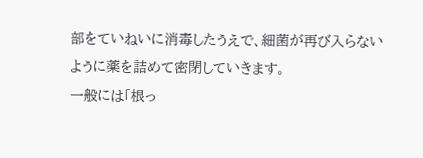部をていねいに消毒したうえで、細菌が再び入らないように薬を詰めて密閉していきます。
一般には「根っ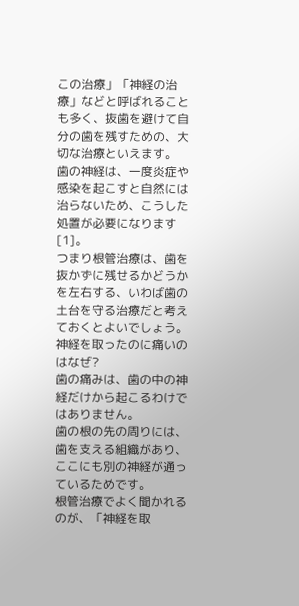この治療」「神経の治療」などと呼ばれることも多く、抜歯を避けて自分の歯を残すための、大切な治療といえます。
歯の神経は、一度炎症や感染を起こすと自然には治らないため、こうした処置が必要になります[1]。
つまり根管治療は、歯を抜かずに残せるかどうかを左右する、いわば歯の土台を守る治療だと考えておくとよいでしょう。
神経を取ったのに痛いのはなぜ?
歯の痛みは、歯の中の神経だけから起こるわけではありません。
歯の根の先の周りには、歯を支える組織があり、ここにも別の神経が通っているためです。
根管治療でよく聞かれるのが、「神経を取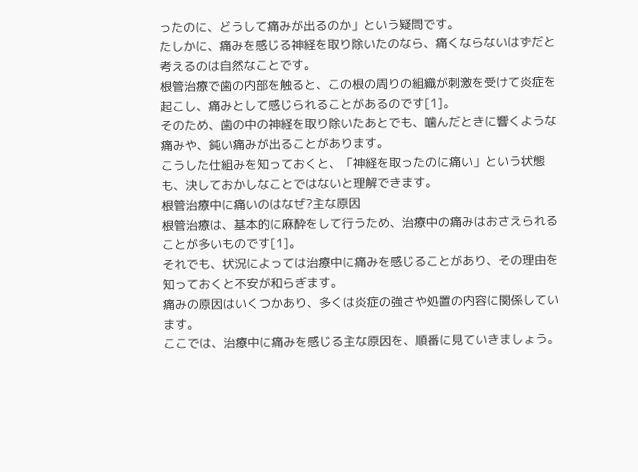ったのに、どうして痛みが出るのか」という疑問です。
たしかに、痛みを感じる神経を取り除いたのなら、痛くならないはずだと考えるのは自然なことです。
根管治療で歯の内部を触ると、この根の周りの組織が刺激を受けて炎症を起こし、痛みとして感じられることがあるのです[1]。
そのため、歯の中の神経を取り除いたあとでも、噛んだときに響くような痛みや、鈍い痛みが出ることがあります。
こうした仕組みを知っておくと、「神経を取ったのに痛い」という状態も、決しておかしなことではないと理解できます。
根管治療中に痛いのはなぜ?主な原因
根管治療は、基本的に麻酔をして行うため、治療中の痛みはおさえられることが多いものです[1]。
それでも、状況によっては治療中に痛みを感じることがあり、その理由を知っておくと不安が和らぎます。
痛みの原因はいくつかあり、多くは炎症の強さや処置の内容に関係しています。
ここでは、治療中に痛みを感じる主な原因を、順番に見ていきましょう。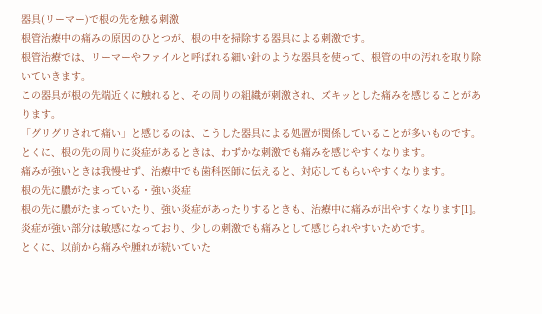器具(リーマー)で根の先を触る刺激
根管治療中の痛みの原因のひとつが、根の中を掃除する器具による刺激です。
根管治療では、リーマーやファイルと呼ばれる細い針のような器具を使って、根管の中の汚れを取り除いていきます。
この器具が根の先端近くに触れると、その周りの組織が刺激され、ズキッとした痛みを感じることがあります。
「グリグリされて痛い」と感じるのは、こうした器具による処置が関係していることが多いものです。
とくに、根の先の周りに炎症があるときは、わずかな刺激でも痛みを感じやすくなります。
痛みが強いときは我慢せず、治療中でも歯科医師に伝えると、対応してもらいやすくなります。
根の先に膿がたまっている・強い炎症
根の先に膿がたまっていたり、強い炎症があったりするときも、治療中に痛みが出やすくなります[1]。
炎症が強い部分は敏感になっており、少しの刺激でも痛みとして感じられやすいためです。
とくに、以前から痛みや腫れが続いていた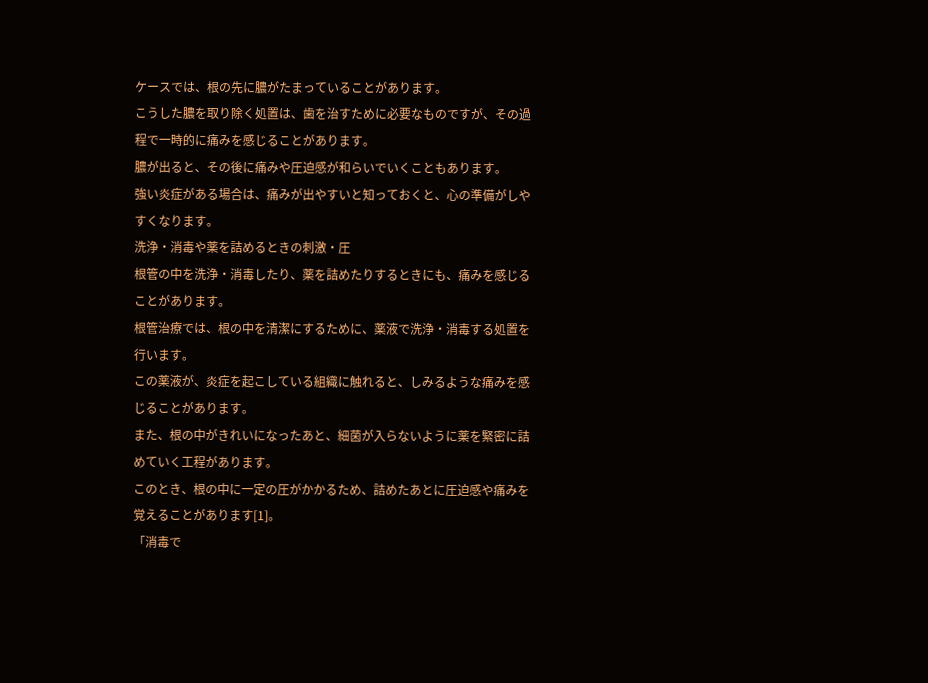ケースでは、根の先に膿がたまっていることがあります。
こうした膿を取り除く処置は、歯を治すために必要なものですが、その過程で一時的に痛みを感じることがあります。
膿が出ると、その後に痛みや圧迫感が和らいでいくこともあります。
強い炎症がある場合は、痛みが出やすいと知っておくと、心の準備がしやすくなります。
洗浄・消毒や薬を詰めるときの刺激・圧
根管の中を洗浄・消毒したり、薬を詰めたりするときにも、痛みを感じることがあります。
根管治療では、根の中を清潔にするために、薬液で洗浄・消毒する処置を行います。
この薬液が、炎症を起こしている組織に触れると、しみるような痛みを感じることがあります。
また、根の中がきれいになったあと、細菌が入らないように薬を緊密に詰めていく工程があります。
このとき、根の中に一定の圧がかかるため、詰めたあとに圧迫感や痛みを覚えることがあります[1]。
「消毒で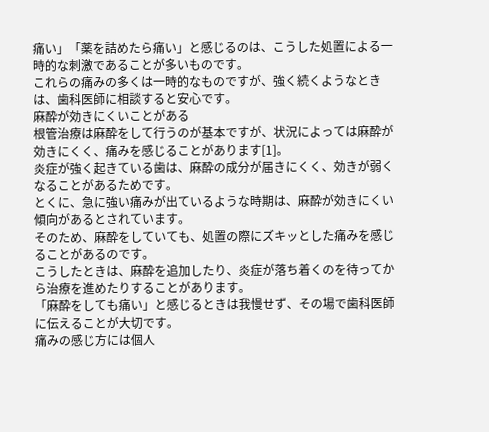痛い」「薬を詰めたら痛い」と感じるのは、こうした処置による一時的な刺激であることが多いものです。
これらの痛みの多くは一時的なものですが、強く続くようなときは、歯科医師に相談すると安心です。
麻酔が効きにくいことがある
根管治療は麻酔をして行うのが基本ですが、状況によっては麻酔が効きにくく、痛みを感じることがあります[1]。
炎症が強く起きている歯は、麻酔の成分が届きにくく、効きが弱くなることがあるためです。
とくに、急に強い痛みが出ているような時期は、麻酔が効きにくい傾向があるとされています。
そのため、麻酔をしていても、処置の際にズキッとした痛みを感じることがあるのです。
こうしたときは、麻酔を追加したり、炎症が落ち着くのを待ってから治療を進めたりすることがあります。
「麻酔をしても痛い」と感じるときは我慢せず、その場で歯科医師に伝えることが大切です。
痛みの感じ方には個人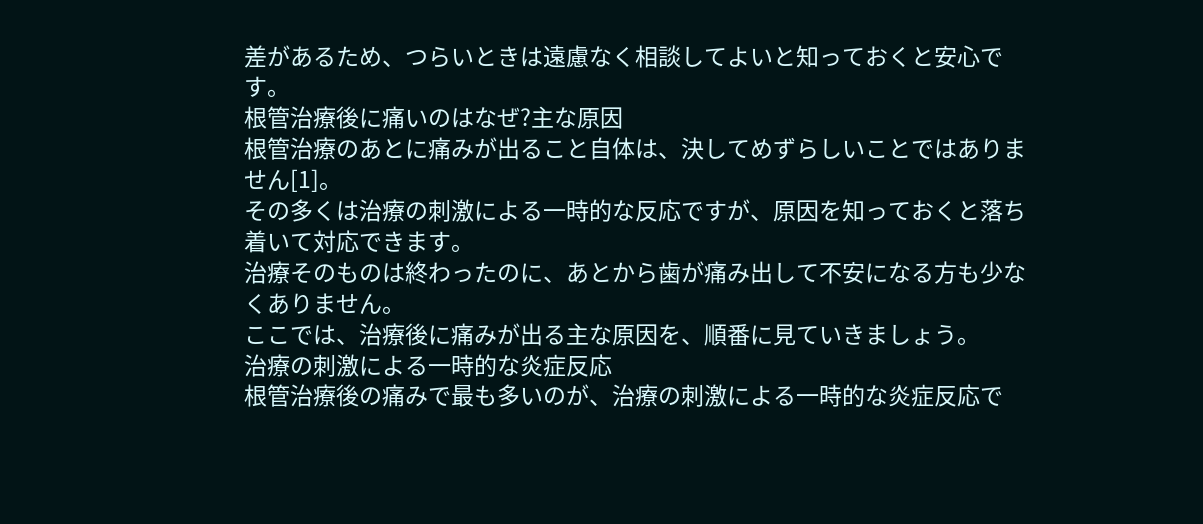差があるため、つらいときは遠慮なく相談してよいと知っておくと安心です。
根管治療後に痛いのはなぜ?主な原因
根管治療のあとに痛みが出ること自体は、決してめずらしいことではありません[1]。
その多くは治療の刺激による一時的な反応ですが、原因を知っておくと落ち着いて対応できます。
治療そのものは終わったのに、あとから歯が痛み出して不安になる方も少なくありません。
ここでは、治療後に痛みが出る主な原因を、順番に見ていきましょう。
治療の刺激による一時的な炎症反応
根管治療後の痛みで最も多いのが、治療の刺激による一時的な炎症反応で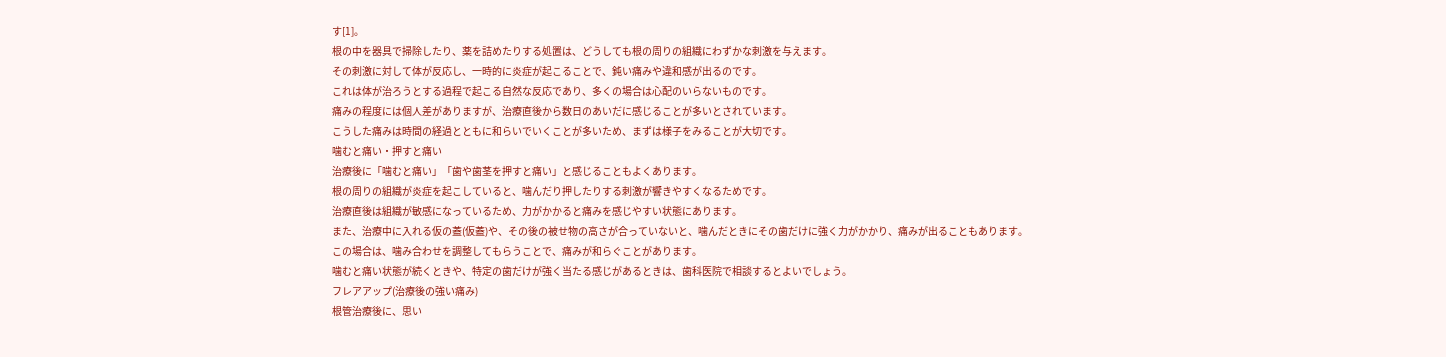す[1]。
根の中を器具で掃除したり、薬を詰めたりする処置は、どうしても根の周りの組織にわずかな刺激を与えます。
その刺激に対して体が反応し、一時的に炎症が起こることで、鈍い痛みや違和感が出るのです。
これは体が治ろうとする過程で起こる自然な反応であり、多くの場合は心配のいらないものです。
痛みの程度には個人差がありますが、治療直後から数日のあいだに感じることが多いとされています。
こうした痛みは時間の経過とともに和らいでいくことが多いため、まずは様子をみることが大切です。
噛むと痛い・押すと痛い
治療後に「噛むと痛い」「歯や歯茎を押すと痛い」と感じることもよくあります。
根の周りの組織が炎症を起こしていると、噛んだり押したりする刺激が響きやすくなるためです。
治療直後は組織が敏感になっているため、力がかかると痛みを感じやすい状態にあります。
また、治療中に入れる仮の蓋(仮蓋)や、その後の被せ物の高さが合っていないと、噛んだときにその歯だけに強く力がかかり、痛みが出ることもあります。
この場合は、噛み合わせを調整してもらうことで、痛みが和らぐことがあります。
噛むと痛い状態が続くときや、特定の歯だけが強く当たる感じがあるときは、歯科医院で相談するとよいでしょう。
フレアアップ(治療後の強い痛み)
根管治療後に、思い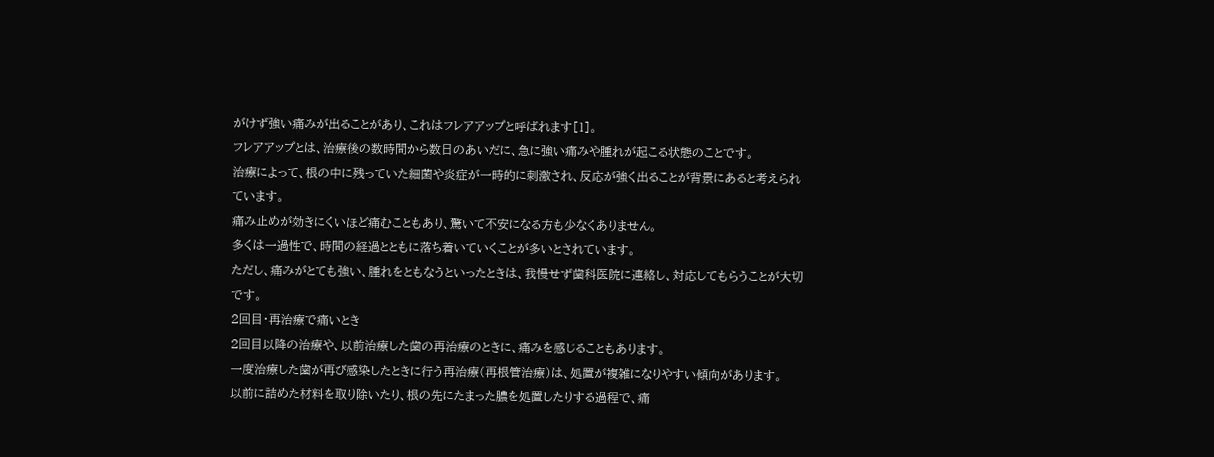がけず強い痛みが出ることがあり、これはフレアアップと呼ばれます[1]。
フレアアップとは、治療後の数時間から数日のあいだに、急に強い痛みや腫れが起こる状態のことです。
治療によって、根の中に残っていた細菌や炎症が一時的に刺激され、反応が強く出ることが背景にあると考えられています。
痛み止めが効きにくいほど痛むこともあり、驚いて不安になる方も少なくありません。
多くは一過性で、時間の経過とともに落ち着いていくことが多いとされています。
ただし、痛みがとても強い、腫れをともなうといったときは、我慢せず歯科医院に連絡し、対応してもらうことが大切です。
2回目・再治療で痛いとき
2回目以降の治療や、以前治療した歯の再治療のときに、痛みを感じることもあります。
一度治療した歯が再び感染したときに行う再治療(再根管治療)は、処置が複雑になりやすい傾向があります。
以前に詰めた材料を取り除いたり、根の先にたまった膿を処置したりする過程で、痛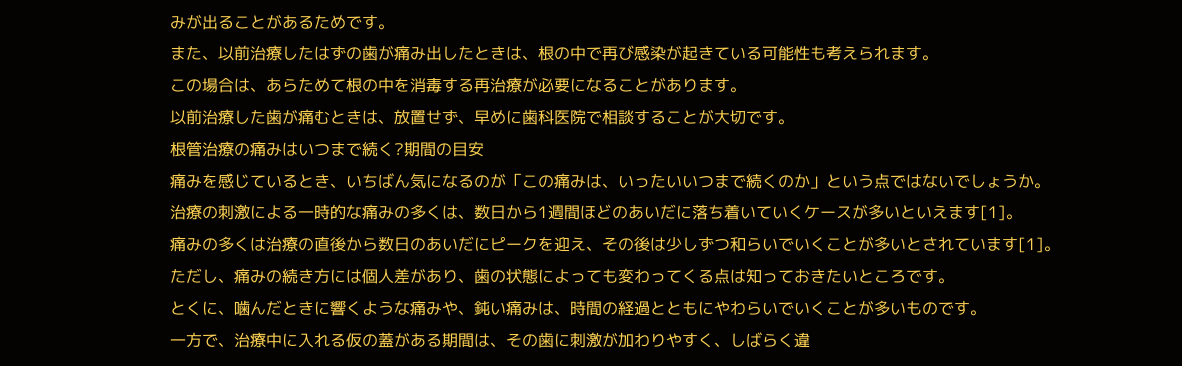みが出ることがあるためです。
また、以前治療したはずの歯が痛み出したときは、根の中で再び感染が起きている可能性も考えられます。
この場合は、あらためて根の中を消毒する再治療が必要になることがあります。
以前治療した歯が痛むときは、放置せず、早めに歯科医院で相談することが大切です。
根管治療の痛みはいつまで続く?期間の目安
痛みを感じているとき、いちばん気になるのが「この痛みは、いったいいつまで続くのか」という点ではないでしょうか。
治療の刺激による一時的な痛みの多くは、数日から1週間ほどのあいだに落ち着いていくケースが多いといえます[1]。
痛みの多くは治療の直後から数日のあいだにピークを迎え、その後は少しずつ和らいでいくことが多いとされています[1]。
ただし、痛みの続き方には個人差があり、歯の状態によっても変わってくる点は知っておきたいところです。
とくに、噛んだときに響くような痛みや、鈍い痛みは、時間の経過とともにやわらいでいくことが多いものです。
一方で、治療中に入れる仮の蓋がある期間は、その歯に刺激が加わりやすく、しばらく違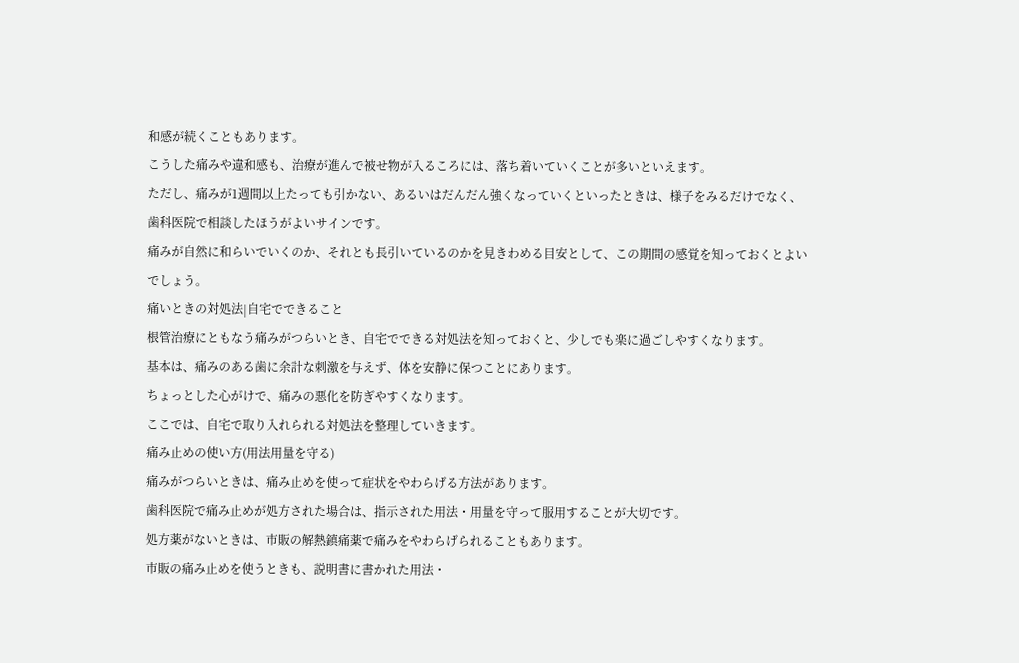和感が続くこともあります。
こうした痛みや違和感も、治療が進んで被せ物が入るころには、落ち着いていくことが多いといえます。
ただし、痛みが1週間以上たっても引かない、あるいはだんだん強くなっていくといったときは、様子をみるだけでなく、歯科医院で相談したほうがよいサインです。
痛みが自然に和らいでいくのか、それとも長引いているのかを見きわめる目安として、この期間の感覚を知っておくとよいでしょう。
痛いときの対処法|自宅でできること
根管治療にともなう痛みがつらいとき、自宅でできる対処法を知っておくと、少しでも楽に過ごしやすくなります。
基本は、痛みのある歯に余計な刺激を与えず、体を安静に保つことにあります。
ちょっとした心がけで、痛みの悪化を防ぎやすくなります。
ここでは、自宅で取り入れられる対処法を整理していきます。
痛み止めの使い方(用法用量を守る)
痛みがつらいときは、痛み止めを使って症状をやわらげる方法があります。
歯科医院で痛み止めが処方された場合は、指示された用法・用量を守って服用することが大切です。
処方薬がないときは、市販の解熱鎮痛薬で痛みをやわらげられることもあります。
市販の痛み止めを使うときも、説明書に書かれた用法・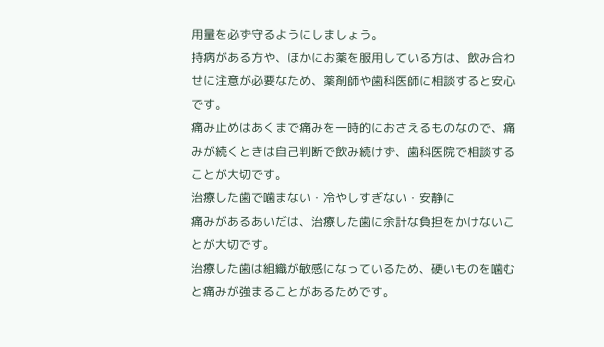用量を必ず守るようにしましょう。
持病がある方や、ほかにお薬を服用している方は、飲み合わせに注意が必要なため、薬剤師や歯科医師に相談すると安心です。
痛み止めはあくまで痛みを一時的におさえるものなので、痛みが続くときは自己判断で飲み続けず、歯科医院で相談することが大切です。
治療した歯で噛まない・冷やしすぎない・安静に
痛みがあるあいだは、治療した歯に余計な負担をかけないことが大切です。
治療した歯は組織が敏感になっているため、硬いものを噛むと痛みが強まることがあるためです。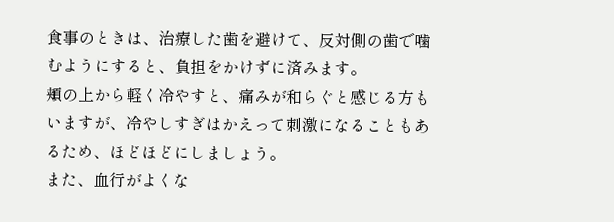食事のときは、治療した歯を避けて、反対側の歯で噛むようにすると、負担をかけずに済みます。
頬の上から軽く冷やすと、痛みが和らぐと感じる方もいますが、冷やしすぎはかえって刺激になることもあるため、ほどほどにしましょう。
また、血行がよくな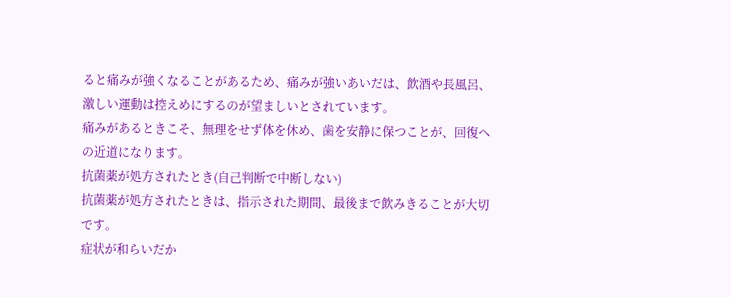ると痛みが強くなることがあるため、痛みが強いあいだは、飲酒や長風呂、激しい運動は控えめにするのが望ましいとされています。
痛みがあるときこそ、無理をせず体を休め、歯を安静に保つことが、回復への近道になります。
抗菌薬が処方されたとき(自己判断で中断しない)
抗菌薬が処方されたときは、指示された期間、最後まで飲みきることが大切です。
症状が和らいだか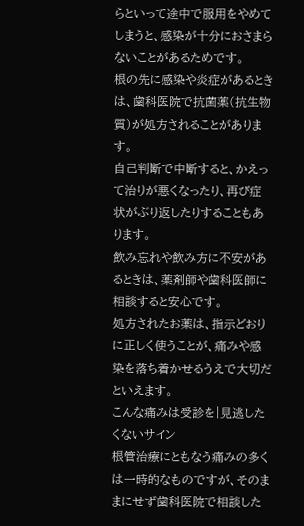らといって途中で服用をやめてしまうと、感染が十分におさまらないことがあるためです。
根の先に感染や炎症があるときは、歯科医院で抗菌薬(抗生物質)が処方されることがあります。
自己判断で中断すると、かえって治りが悪くなったり、再び症状がぶり返したりすることもあります。
飲み忘れや飲み方に不安があるときは、薬剤師や歯科医師に相談すると安心です。
処方されたお薬は、指示どおりに正しく使うことが、痛みや感染を落ち着かせるうえで大切だといえます。
こんな痛みは受診を|見逃したくないサイン
根管治療にともなう痛みの多くは一時的なものですが、そのままにせず歯科医院で相談した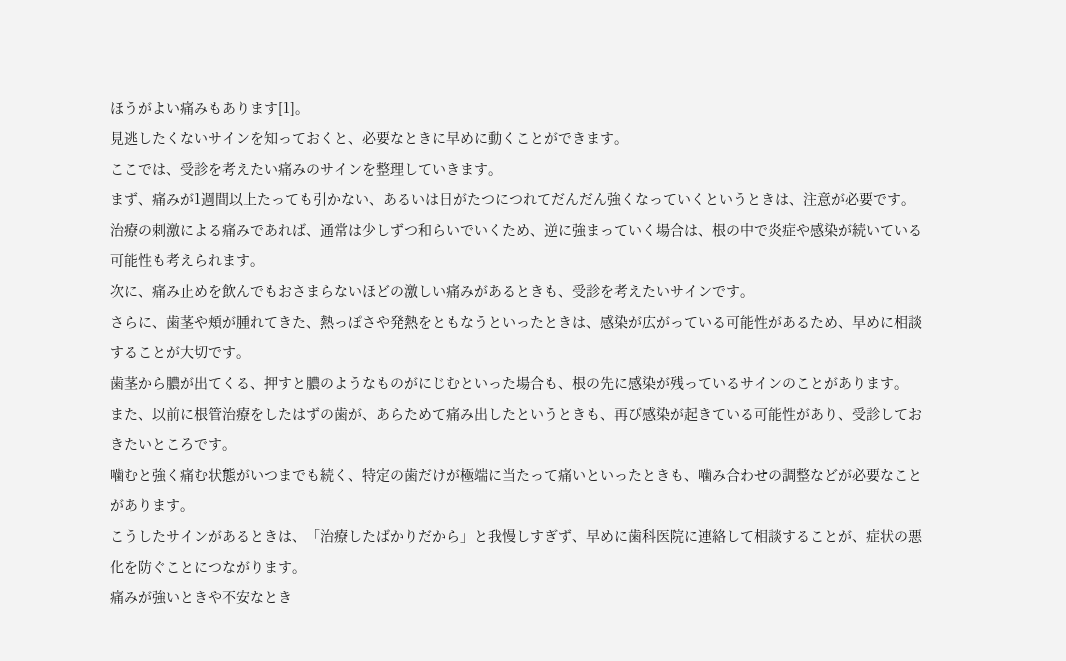ほうがよい痛みもあります[1]。
見逃したくないサインを知っておくと、必要なときに早めに動くことができます。
ここでは、受診を考えたい痛みのサインを整理していきます。
まず、痛みが1週間以上たっても引かない、あるいは日がたつにつれてだんだん強くなっていくというときは、注意が必要です。
治療の刺激による痛みであれば、通常は少しずつ和らいでいくため、逆に強まっていく場合は、根の中で炎症や感染が続いている可能性も考えられます。
次に、痛み止めを飲んでもおさまらないほどの激しい痛みがあるときも、受診を考えたいサインです。
さらに、歯茎や頬が腫れてきた、熱っぽさや発熱をともなうといったときは、感染が広がっている可能性があるため、早めに相談することが大切です。
歯茎から膿が出てくる、押すと膿のようなものがにじむといった場合も、根の先に感染が残っているサインのことがあります。
また、以前に根管治療をしたはずの歯が、あらためて痛み出したというときも、再び感染が起きている可能性があり、受診しておきたいところです。
噛むと強く痛む状態がいつまでも続く、特定の歯だけが極端に当たって痛いといったときも、噛み合わせの調整などが必要なことがあります。
こうしたサインがあるときは、「治療したばかりだから」と我慢しすぎず、早めに歯科医院に連絡して相談することが、症状の悪化を防ぐことにつながります。
痛みが強いときや不安なとき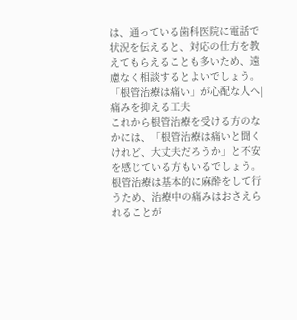は、通っている歯科医院に電話で状況を伝えると、対応の仕方を教えてもらえることも多いため、遠慮なく相談するとよいでしょう。
「根管治療は痛い」が心配な人へ|痛みを抑える工夫
これから根管治療を受ける方のなかには、「根管治療は痛いと聞くけれど、大丈夫だろうか」と不安を感じている方もいるでしょう。
根管治療は基本的に麻酔をして行うため、治療中の痛みはおさえられることが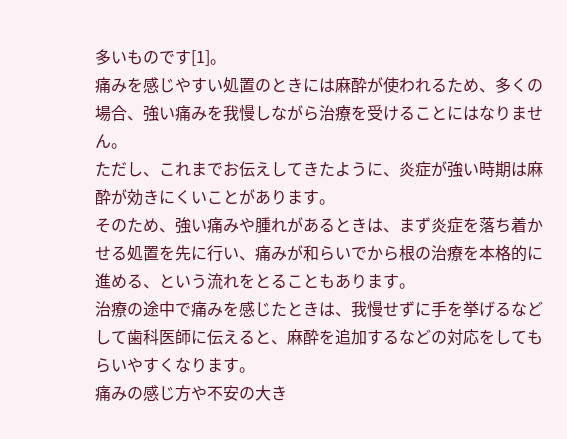多いものです[1]。
痛みを感じやすい処置のときには麻酔が使われるため、多くの場合、強い痛みを我慢しながら治療を受けることにはなりません。
ただし、これまでお伝えしてきたように、炎症が強い時期は麻酔が効きにくいことがあります。
そのため、強い痛みや腫れがあるときは、まず炎症を落ち着かせる処置を先に行い、痛みが和らいでから根の治療を本格的に進める、という流れをとることもあります。
治療の途中で痛みを感じたときは、我慢せずに手を挙げるなどして歯科医師に伝えると、麻酔を追加するなどの対応をしてもらいやすくなります。
痛みの感じ方や不安の大き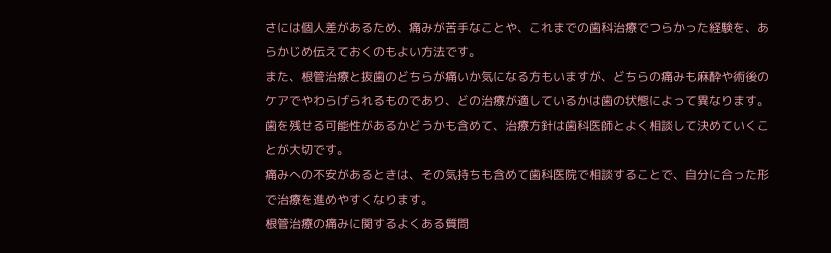さには個人差があるため、痛みが苦手なことや、これまでの歯科治療でつらかった経験を、あらかじめ伝えておくのもよい方法です。
また、根管治療と抜歯のどちらが痛いか気になる方もいますが、どちらの痛みも麻酔や術後のケアでやわらげられるものであり、どの治療が適しているかは歯の状態によって異なります。
歯を残せる可能性があるかどうかも含めて、治療方針は歯科医師とよく相談して決めていくことが大切です。
痛みへの不安があるときは、その気持ちも含めて歯科医院で相談することで、自分に合った形で治療を進めやすくなります。
根管治療の痛みに関するよくある質問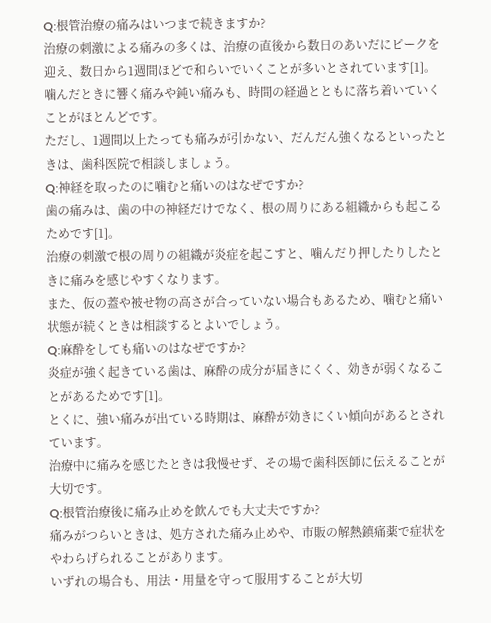Q:根管治療の痛みはいつまで続きますか?
治療の刺激による痛みの多くは、治療の直後から数日のあいだにピークを迎え、数日から1週間ほどで和らいでいくことが多いとされています[1]。
噛んだときに響く痛みや鈍い痛みも、時間の経過とともに落ち着いていくことがほとんどです。
ただし、1週間以上たっても痛みが引かない、だんだん強くなるといったときは、歯科医院で相談しましょう。
Q:神経を取ったのに噛むと痛いのはなぜですか?
歯の痛みは、歯の中の神経だけでなく、根の周りにある組織からも起こるためです[1]。
治療の刺激で根の周りの組織が炎症を起こすと、噛んだり押したりしたときに痛みを感じやすくなります。
また、仮の蓋や被せ物の高さが合っていない場合もあるため、噛むと痛い状態が続くときは相談するとよいでしょう。
Q:麻酔をしても痛いのはなぜですか?
炎症が強く起きている歯は、麻酔の成分が届きにくく、効きが弱くなることがあるためです[1]。
とくに、強い痛みが出ている時期は、麻酔が効きにくい傾向があるとされています。
治療中に痛みを感じたときは我慢せず、その場で歯科医師に伝えることが大切です。
Q:根管治療後に痛み止めを飲んでも大丈夫ですか?
痛みがつらいときは、処方された痛み止めや、市販の解熱鎮痛薬で症状をやわらげられることがあります。
いずれの場合も、用法・用量を守って服用することが大切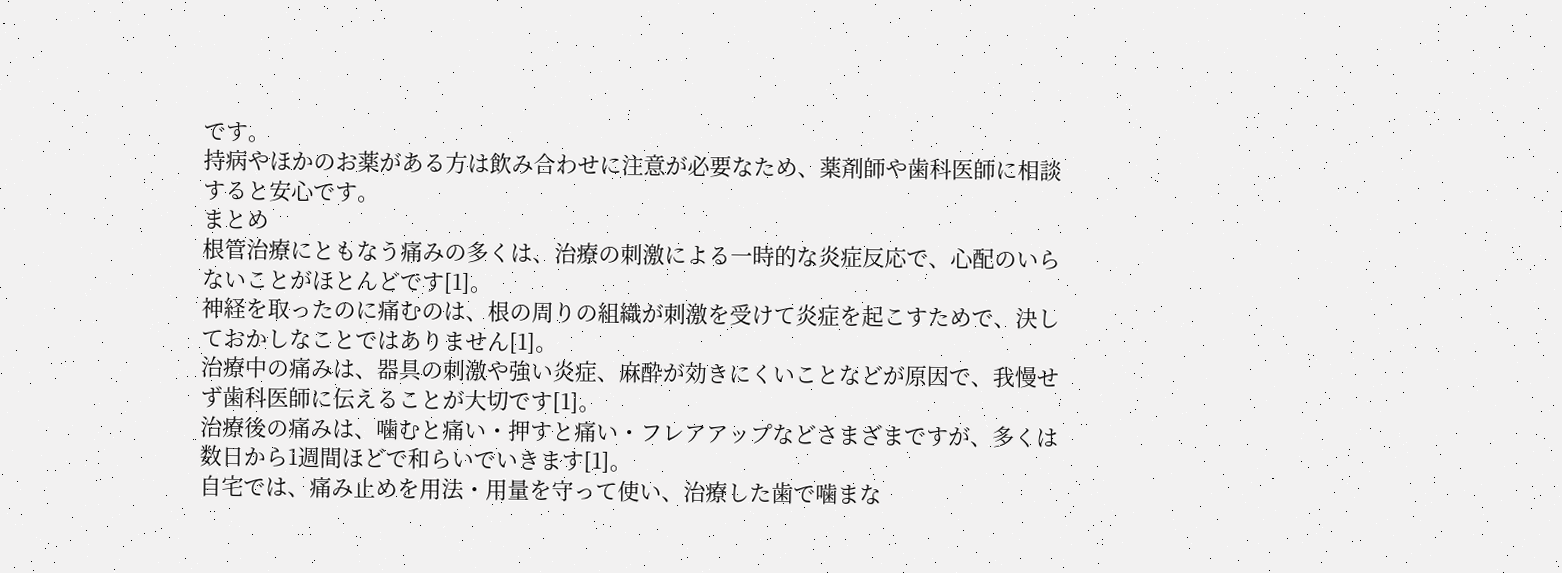です。
持病やほかのお薬がある方は飲み合わせに注意が必要なため、薬剤師や歯科医師に相談すると安心です。
まとめ
根管治療にともなう痛みの多くは、治療の刺激による一時的な炎症反応で、心配のいらないことがほとんどです[1]。
神経を取ったのに痛むのは、根の周りの組織が刺激を受けて炎症を起こすためで、決しておかしなことではありません[1]。
治療中の痛みは、器具の刺激や強い炎症、麻酔が効きにくいことなどが原因で、我慢せず歯科医師に伝えることが大切です[1]。
治療後の痛みは、噛むと痛い・押すと痛い・フレアアップなどさまざまですが、多くは数日から1週間ほどで和らいでいきます[1]。
自宅では、痛み止めを用法・用量を守って使い、治療した歯で噛まな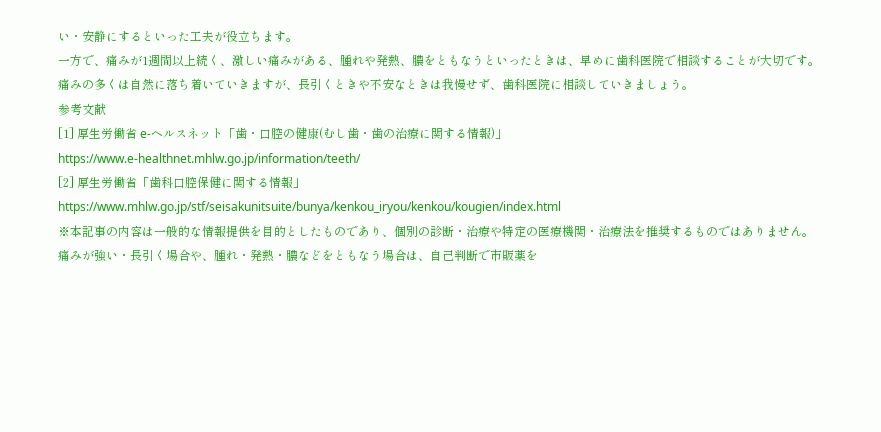い・安静にするといった工夫が役立ちます。
一方で、痛みが1週間以上続く、激しい痛みがある、腫れや発熱、膿をともなうといったときは、早めに歯科医院で相談することが大切です。
痛みの多くは自然に落ち着いていきますが、長引くときや不安なときは我慢せず、歯科医院に相談していきましょう。
参考文献
[1] 厚生労働省 e-ヘルスネット「歯・口腔の健康(むし歯・歯の治療に関する情報)」
https://www.e-healthnet.mhlw.go.jp/information/teeth/
[2] 厚生労働省「歯科口腔保健に関する情報」
https://www.mhlw.go.jp/stf/seisakunitsuite/bunya/kenkou_iryou/kenkou/kougien/index.html
※本記事の内容は一般的な情報提供を目的としたものであり、個別の診断・治療や特定の医療機関・治療法を推奨するものではありません。
痛みが強い・長引く場合や、腫れ・発熱・膿などをともなう場合は、自己判断で市販薬を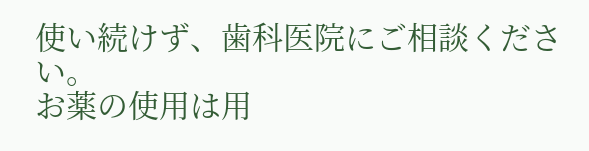使い続けず、歯科医院にご相談ください。
お薬の使用は用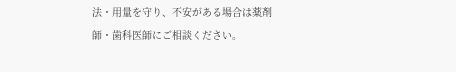法・用量を守り、不安がある場合は薬剤師・歯科医師にご相談ください。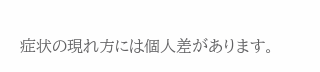症状の現れ方には個人差があります。